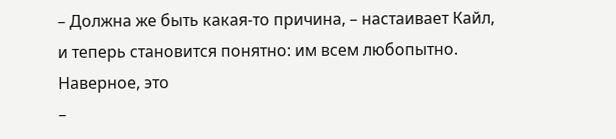– Должна же быть какая-то причина, – настаивает Кайл, и теперь становится понятно: им всем любопытно. Наверное, это
–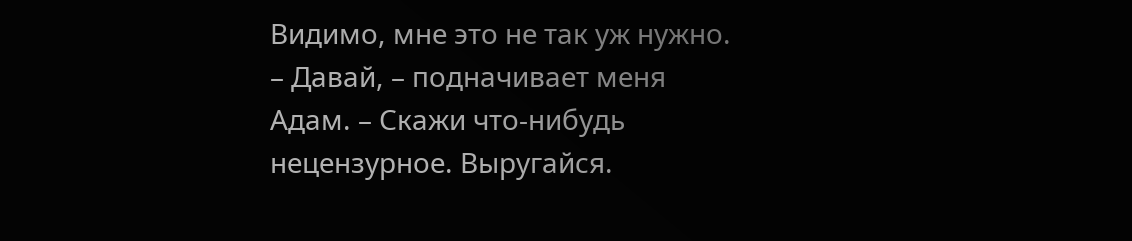Видимо, мне это не так уж нужно.
– Давай, – подначивает меня Адам. – Скажи что-нибудь нецензурное. Выругайся.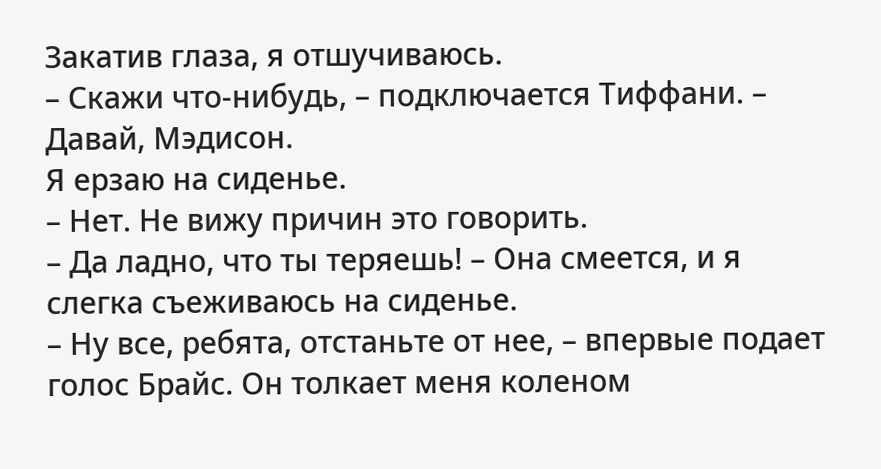Закатив глаза, я отшучиваюсь.
– Скажи что-нибудь, – подключается Тиффани. – Давай, Мэдисон.
Я ерзаю на сиденье.
– Нет. Не вижу причин это говорить.
– Да ладно, что ты теряешь! – Она смеется, и я слегка съеживаюсь на сиденье.
– Ну все, ребята, отстаньте от нее, – впервые подает голос Брайс. Он толкает меня коленом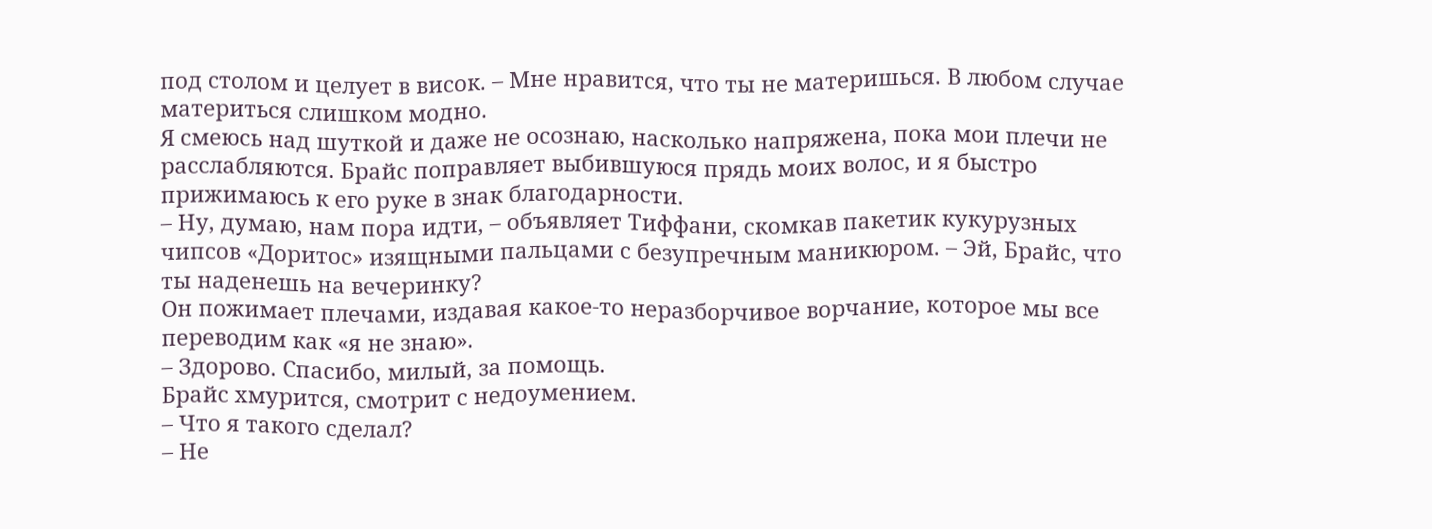под столом и целует в висок. – Мне нравится, что ты не материшься. В любом случае материться слишком модно.
Я смеюсь над шуткой и даже не осознаю, насколько напряжена, пока мои плечи не расслабляются. Брайс поправляет выбившуюся прядь моих волос, и я быстро прижимаюсь к его руке в знак благодарности.
– Ну, думаю, нам пора идти, – объявляет Тиффани, скомкав пакетик кукурузных чипсов «Доритос» изящными пальцами с безупречным маникюром. – Эй, Брайс, что ты наденешь на вечеринку?
Он пожимает плечами, издавая какое-то неразборчивое ворчание, которое мы все переводим как «я не знаю».
– Здорово. Спасибо, милый, за помощь.
Брайс хмурится, смотрит с недоумением.
– Что я такого сделал?
– Не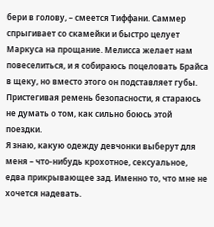бери в голову, – смеется Тиффани. Саммер спрыгивает со скамейки и быстро целует Маркуса на прощание. Мелисса желает нам повеселиться, и я собираюсь поцеловать Брайса в щеку, но вместо этого он подставляет губы.
Пристегивая ремень безопасности, я стараюсь не думать о том, как сильно боюсь этой поездки.
Я знаю, какую одежду девчонки выберут для меня – что-нибудь крохотное, сексуальное, едва прикрывающее зад. Именно то, что мне не хочется надевать.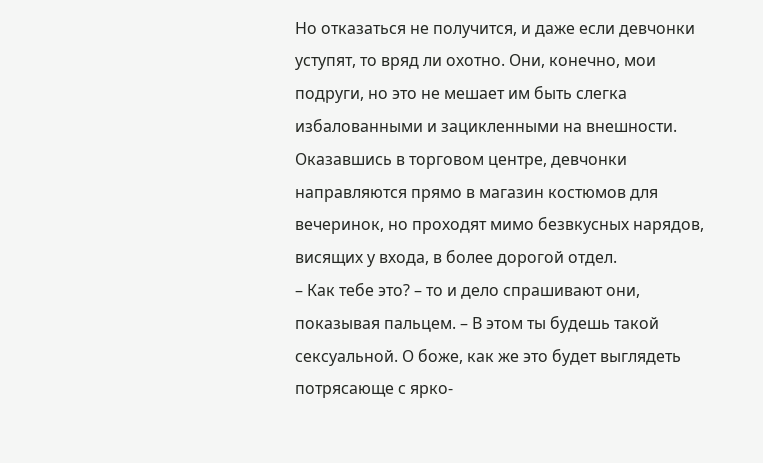Но отказаться не получится, и даже если девчонки уступят, то вряд ли охотно. Они, конечно, мои подруги, но это не мешает им быть слегка избалованными и зацикленными на внешности.
Оказавшись в торговом центре, девчонки направляются прямо в магазин костюмов для вечеринок, но проходят мимо безвкусных нарядов, висящих у входа, в более дорогой отдел.
– Как тебе это? – то и дело спрашивают они, показывая пальцем. – В этом ты будешь такой сексуальной. О боже, как же это будет выглядеть потрясающе с ярко-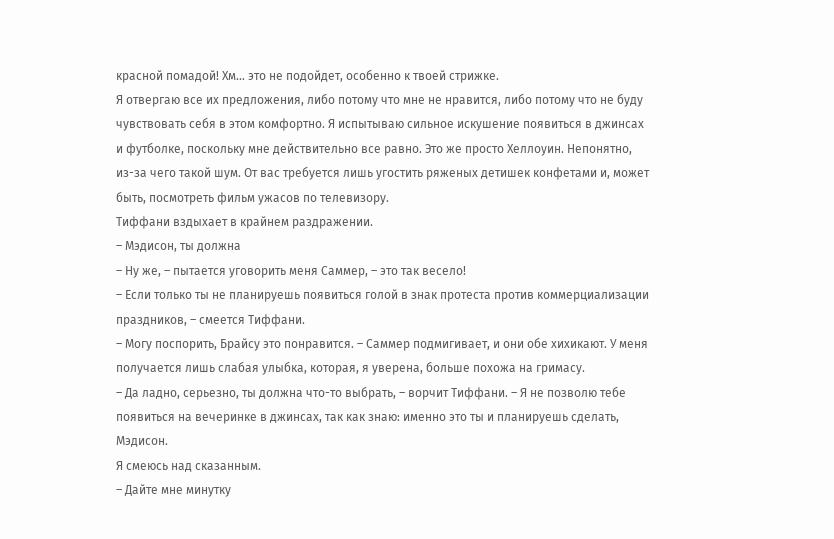красной помадой! Хм… это не подойдет, особенно к твоей стрижке.
Я отвергаю все их предложения, либо потому что мне не нравится, либо потому что не буду чувствовать себя в этом комфортно. Я испытываю сильное искушение появиться в джинсах и футболке, поскольку мне действительно все равно. Это же просто Хеллоуин. Непонятно, из-за чего такой шум. От вас требуется лишь угостить ряженых детишек конфетами и, может быть, посмотреть фильм ужасов по телевизору.
Тиффани вздыхает в крайнем раздражении.
– Мэдисон, ты должна
– Ну же, – пытается уговорить меня Саммер, – это так весело!
– Если только ты не планируешь появиться голой в знак протеста против коммерциализации праздников, – смеется Тиффани.
– Могу поспорить, Брайсу это понравится. – Саммер подмигивает, и они обе хихикают. У меня получается лишь слабая улыбка, которая, я уверена, больше похожа на гримасу.
– Да ладно, серьезно, ты должна что-то выбрать, – ворчит Тиффани. – Я не позволю тебе появиться на вечеринке в джинсах, так как знаю: именно это ты и планируешь сделать, Мэдисон.
Я смеюсь над сказанным.
– Дайте мне минутку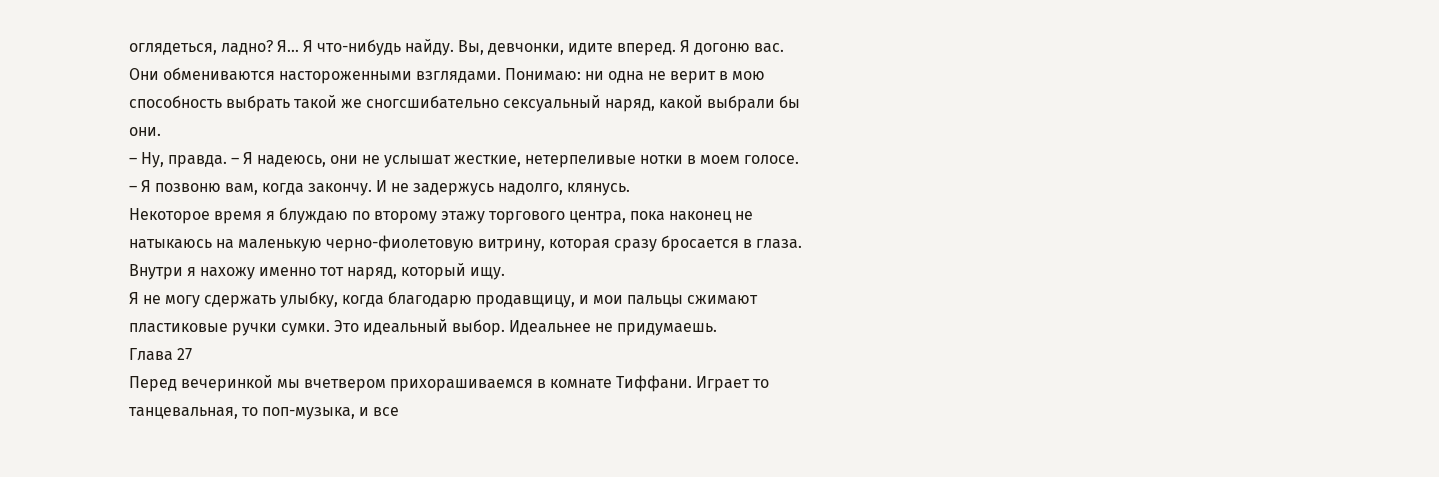оглядеться, ладно? Я… Я что-нибудь найду. Вы, девчонки, идите вперед. Я догоню вас.
Они обмениваются настороженными взглядами. Понимаю: ни одна не верит в мою способность выбрать такой же сногсшибательно сексуальный наряд, какой выбрали бы они.
– Ну, правда. – Я надеюсь, они не услышат жесткие, нетерпеливые нотки в моем голосе. – Я позвоню вам, когда закончу. И не задержусь надолго, клянусь.
Некоторое время я блуждаю по второму этажу торгового центра, пока наконец не натыкаюсь на маленькую черно-фиолетовую витрину, которая сразу бросается в глаза.
Внутри я нахожу именно тот наряд, который ищу.
Я не могу сдержать улыбку, когда благодарю продавщицу, и мои пальцы сжимают пластиковые ручки сумки. Это идеальный выбор. Идеальнее не придумаешь.
Глава 27
Перед вечеринкой мы вчетвером прихорашиваемся в комнате Тиффани. Играет то танцевальная, то поп-музыка, и все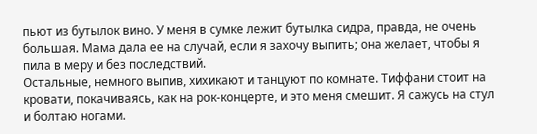пьют из бутылок вино. У меня в сумке лежит бутылка сидра, правда, не очень большая. Мама дала ее на случай, если я захочу выпить; она желает, чтобы я пила в меру и без последствий.
Остальные, немного выпив, хихикают и танцуют по комнате. Тиффани стоит на кровати, покачиваясь, как на рок-концерте, и это меня смешит. Я сажусь на стул и болтаю ногами.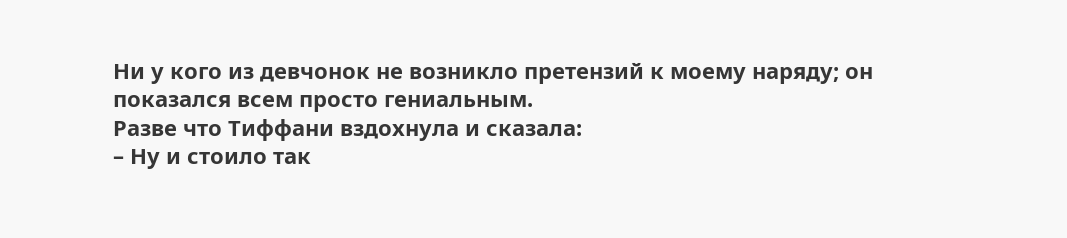Ни у кого из девчонок не возникло претензий к моему наряду; он показался всем просто гениальным.
Разве что Тиффани вздохнула и сказала:
– Ну и стоило так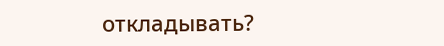откладывать?